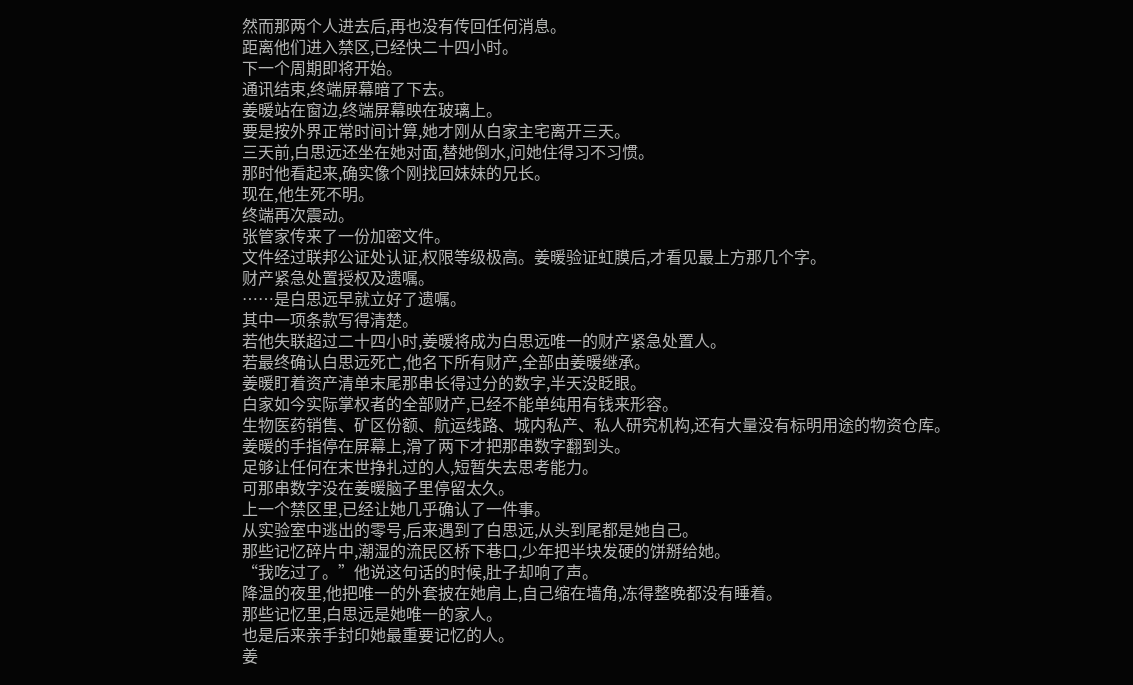然而那两个人进去后,再也没有传回任何消息。
距离他们进入禁区,已经快二十四小时。
下一个周期即将开始。
通讯结束,终端屏幕暗了下去。
姜暖站在窗边,终端屏幕映在玻璃上。
要是按外界正常时间计算,她才刚从白家主宅离开三天。
三天前,白思远还坐在她对面,替她倒水,问她住得习不习惯。
那时他看起来,确实像个刚找回妹妹的兄长。
现在,他生死不明。
终端再次震动。
张管家传来了一份加密文件。
文件经过联邦公证处认证,权限等级极高。姜暖验证虹膜后,才看见最上方那几个字。
财产紧急处置授权及遗嘱。
……是白思远早就立好了遗嘱。
其中一项条款写得清楚。
若他失联超过二十四小时,姜暖将成为白思远唯一的财产紧急处置人。
若最终确认白思远死亡,他名下所有财产,全部由姜暖继承。
姜暖盯着资产清单末尾那串长得过分的数字,半天没眨眼。
白家如今实际掌权者的全部财产,已经不能单纯用有钱来形容。
生物医药销售、矿区份额、航运线路、城内私产、私人研究机构,还有大量没有标明用途的物资仓库。
姜暖的手指停在屏幕上,滑了两下才把那串数字翻到头。
足够让任何在末世挣扎过的人,短暂失去思考能力。
可那串数字没在姜暖脑子里停留太久。
上一个禁区里,已经让她几乎确认了一件事。
从实验室中逃出的零号,后来遇到了白思远,从头到尾都是她自己。
那些记忆碎片中,潮湿的流民区桥下巷口,少年把半块发硬的饼掰给她。
“我吃过了。”他说这句话的时候,肚子却响了声。
降温的夜里,他把唯一的外套披在她肩上,自己缩在墙角,冻得整晚都没有睡着。
那些记忆里,白思远是她唯一的家人。
也是后来亲手封印她最重要记忆的人。
姜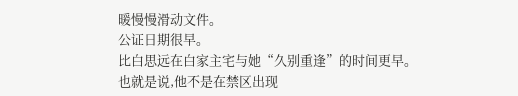暖慢慢滑动文件。
公证日期很早。
比白思远在白家主宅与她“久别重逢”的时间更早。
也就是说,他不是在禁区出现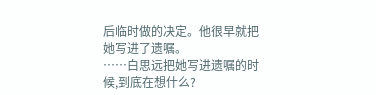后临时做的决定。他很早就把她写进了遗嘱。
……白思远把她写进遗嘱的时候,到底在想什么?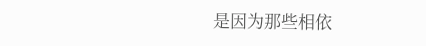是因为那些相依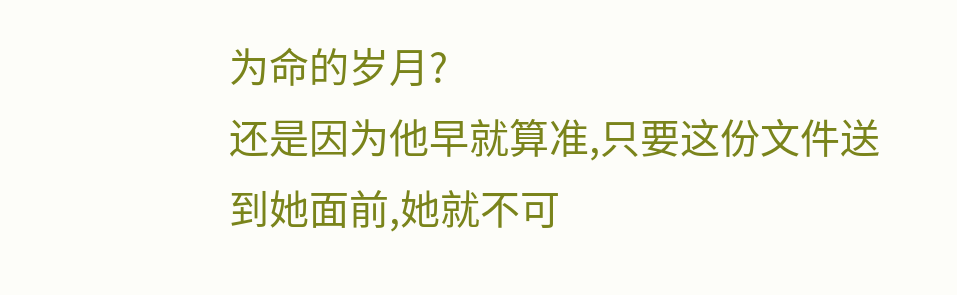为命的岁月?
还是因为他早就算准,只要这份文件送到她面前,她就不可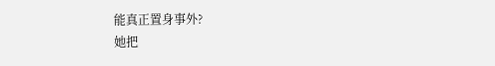能真正置身事外?
她把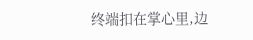终端扣在掌心里,边